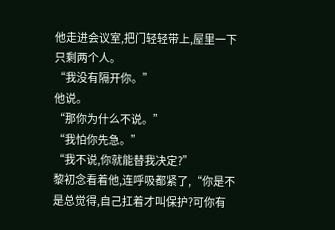他走进会议室,把门轻轻带上,屋里一下只剩两个人。
“我没有隔开你。”
他说。
“那你为什么不说。”
“我怕你先急。”
“我不说,你就能替我决定?”
黎初念看着他,连呼吸都紧了,“你是不是总觉得,自己扛着才叫保护?可你有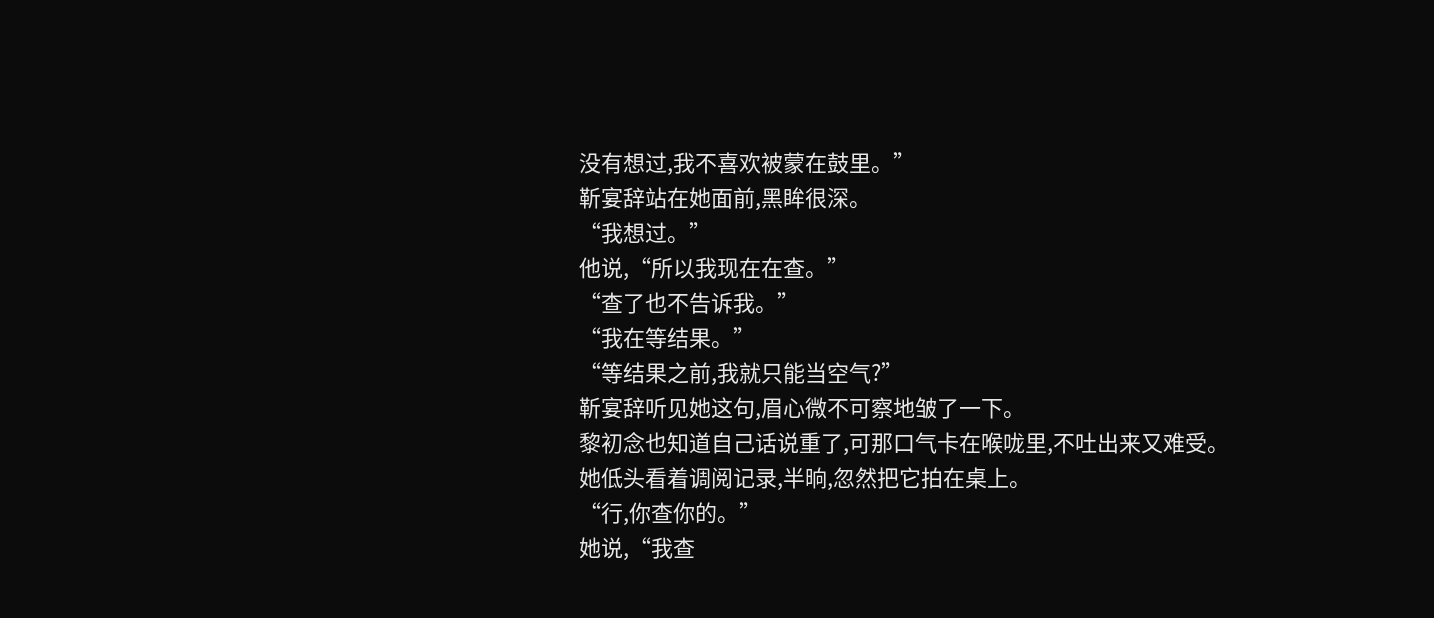没有想过,我不喜欢被蒙在鼓里。”
靳宴辞站在她面前,黑眸很深。
“我想过。”
他说,“所以我现在在查。”
“查了也不告诉我。”
“我在等结果。”
“等结果之前,我就只能当空气?”
靳宴辞听见她这句,眉心微不可察地皱了一下。
黎初念也知道自己话说重了,可那口气卡在喉咙里,不吐出来又难受。
她低头看着调阅记录,半晌,忽然把它拍在桌上。
“行,你查你的。”
她说,“我查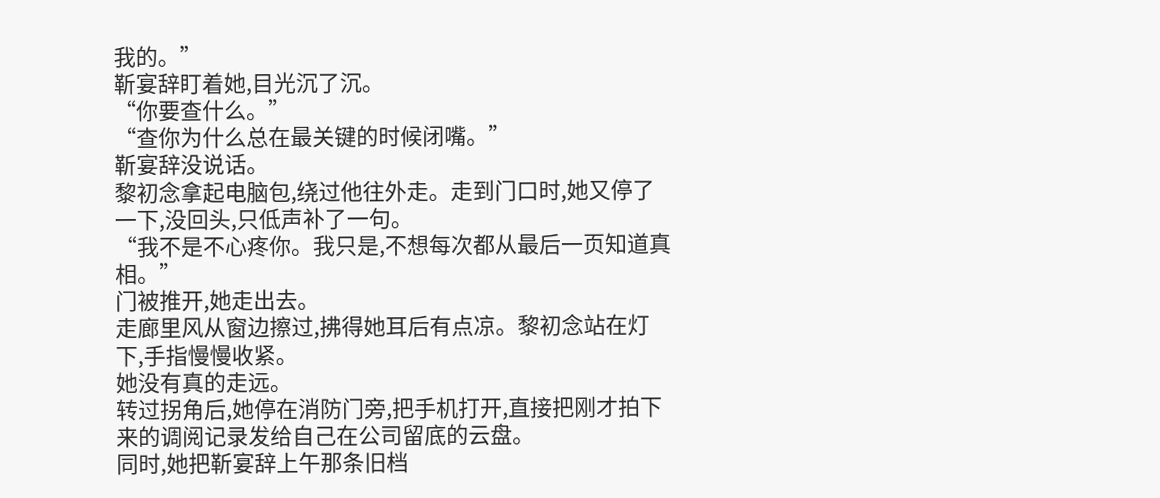我的。”
靳宴辞盯着她,目光沉了沉。
“你要查什么。”
“查你为什么总在最关键的时候闭嘴。”
靳宴辞没说话。
黎初念拿起电脑包,绕过他往外走。走到门口时,她又停了一下,没回头,只低声补了一句。
“我不是不心疼你。我只是,不想每次都从最后一页知道真相。”
门被推开,她走出去。
走廊里风从窗边擦过,拂得她耳后有点凉。黎初念站在灯下,手指慢慢收紧。
她没有真的走远。
转过拐角后,她停在消防门旁,把手机打开,直接把刚才拍下来的调阅记录发给自己在公司留底的云盘。
同时,她把靳宴辞上午那条旧档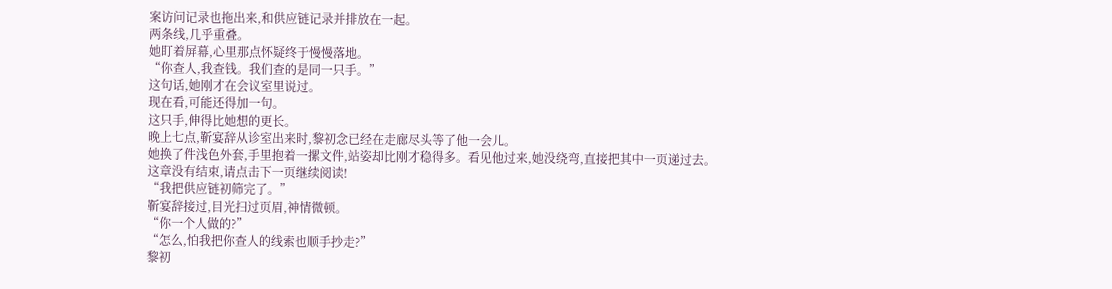案访问记录也拖出来,和供应链记录并排放在一起。
两条线,几乎重叠。
她盯着屏幕,心里那点怀疑终于慢慢落地。
“你查人,我查钱。我们查的是同一只手。”
这句话,她刚才在会议室里说过。
现在看,可能还得加一句。
这只手,伸得比她想的更长。
晚上七点,靳宴辞从诊室出来时,黎初念已经在走廊尽头等了他一会儿。
她换了件浅色外套,手里抱着一摞文件,站姿却比刚才稳得多。看见他过来,她没绕弯,直接把其中一页递过去。
这章没有结束,请点击下一页继续阅读!
“我把供应链初筛完了。”
靳宴辞接过,目光扫过页眉,神情微顿。
“你一个人做的?”
“怎么,怕我把你查人的线索也顺手抄走?”
黎初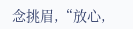念挑眉,“放心,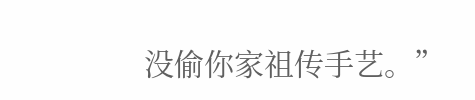没偷你家祖传手艺。”